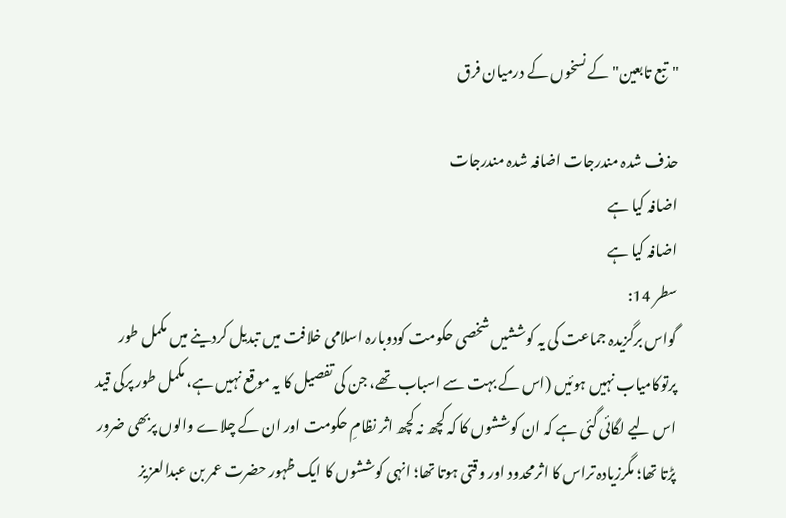"تبع تابعین" کے نسخوں کے درمیان فرق

حذف شدہ مندرجات اضافہ شدہ مندرجات
اضافہ کیا ہے
اضافہ کیا ہے
سطر 14:
گواس برگزیدہ جماعت کی یہ کوششیں شخصی حکومت کودوبارہ اسلامی خلافت میں تبدیل کردینے میں مکمل طور پرتوکامیاب نہیں ہوئیں (اس کے بہت سے اسباب تھے، جن کی تفصیل کا یہ موقع نہیں ہے، مکمل طور پرکی قید اس لیے لگائی گئی ہے کہ ان کوششوں کا کہ کچھ نہ کچھ اثر نظامِ حکومت اور ان کے چلاے والوں پربھی ضرور پڑتا تھا؛ مگرزیادہ تراس کا اثرمحدود اور وقتی ہوتا تھا؛ انہی کوششوں کا ایک ظہور حضرت عمر بن عبدالعزیز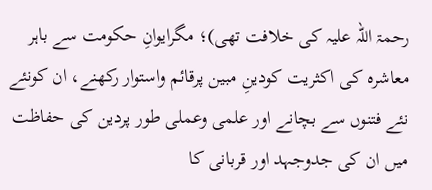رحمۃ اللہ علیہ کی خلافت تھی)؛ مگرایوانِ حکومت سے باہر معاشرہ کی اکثریت کودینِ مبین پرقائم واستوار رکھنے، ان کونئے نئے فتنوں سے بچانے اور علمی وعملی طور پردین کی حفاظت میں ان کی جدوجہد اور قربانی کا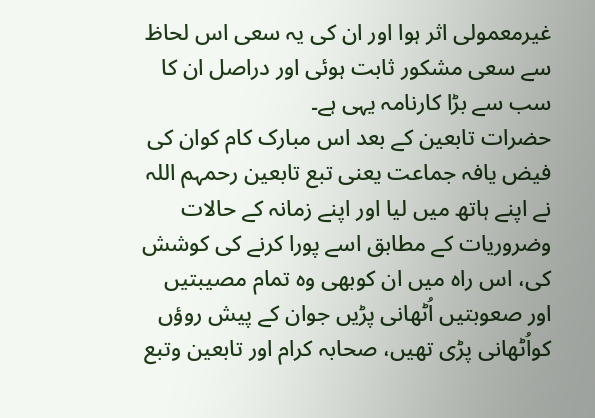غیرمعمولی اثر ہوا اور ان کی یہ سعی اس لحاظ سے سعی مشکور ثابت ہوئی اور دراصل ان کا سب سے بڑا کارنامہ یہی ہے۔
حضرات تابعین کے بعد اس مبارک کام کوان کی فیض یافہ جماعت یعنی تبع تابعین رحمہم اللہ نے اپنے ہاتھ میں لیا اور اپنے زمانہ کے حالات وضروریات کے مطابق اسے پورا کرنے کی کوشش کی، اس راہ میں ان کوبھی وہ تمام مصیبتیں اور صعوبتیں اُٹھانی پڑیں جوان کے پیش روؤں کواُٹھانی پڑی تھیں، صحابہ کرام اور تابعین وتبع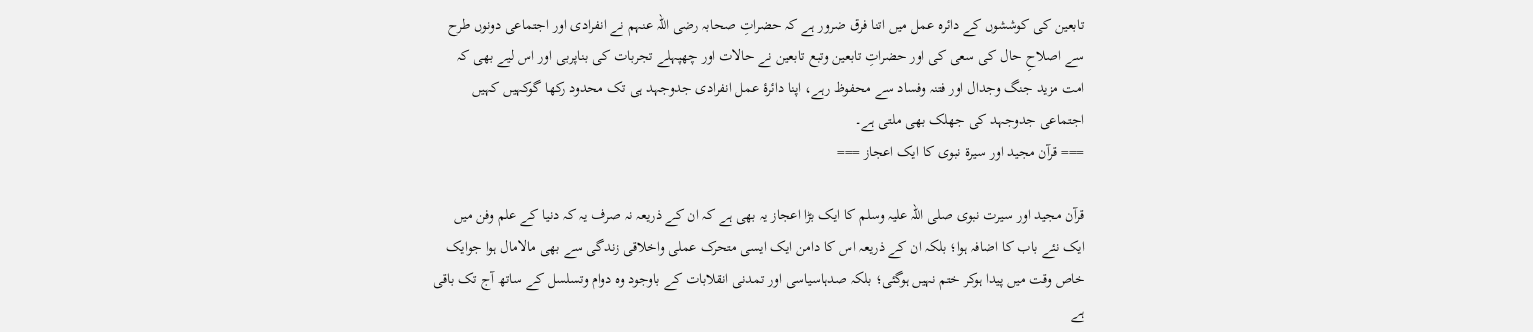تابعین کی کوششوں کے دائرہ عمل میں اتنا فرق ضرور ہے کہ حضراتِ صحابہ رضی اللہ عنہم نے انفرادی اور اجتماعی دونوں طرح سے اصلاحِ حال کی سعی کی اور حضراتِ تابعین وتبع تابعین نے حالات اور چھپہلے تجربات کی بناپربی اور اس لیے بھی کہ امت مزید جنگ وجدال اور فتنہ وفساد سے محفوظ رہے، اپنا دائرۂ عمل انفرادی جدوجہد ہی تک محدود رکھا گوکہیں کہیں اجتماعی جدوجہد کی جھلک بھی ملتی ہے۔
=== قرآن مجید اور سیرۃ نبوی کا ایک اعجاز ===

قرآن مجید اور سیرت نبوی صلی اللہ علیہ وسلم کا ایک بڑا اعجاز یہ بھی ہے کہ ان کے ذریعہ نہ صرف یہ کہ دنیا کے علم وفن میں ایک نئے باب کا اضافہ ہوا؛ بلکہ ان کے ذریعہ اس کا دامن ایک ایسی متحرک عملی واخلاقی زندگی سے بھی مالامال ہوا جوایک خاص وقت میں پیدا ہوکر ختم نہیں ہوگئی؛ بلکہ صدہاسیاسی اور تمدنی انقلابات کے باوجود وہ دوام وتسلسل کے ساتھ آج تک باقی ہے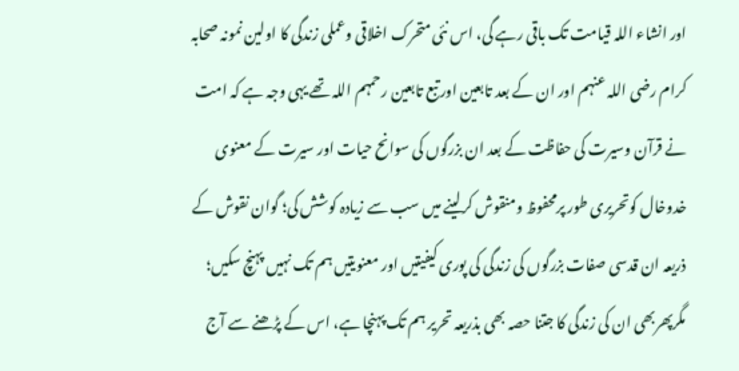اور انشاء اللہ قیامت تک باقی رہے گی، اس نئی متحرک اخلاقی وعملی زندگی کا اولین نمونہ صحابہ کرام رضی اللہ عنہم اور ان کے بعد تابعین اور تبع تابعین رحمہم اللہ تھے یہی وجہ ہے کہ امت نے قرآن وسیرت کی حفاظت کے بعد ان بزرگوں کی سوانح حیات اور سیرت کے معنوی خدوخال کوتحریری طور پرمحفوظ ومنقوش کرلینے میں سب سے زیادہ کوشش کی؛ گوان نقوش کے ذریعہ ان قدسی صفات بزرگوں کی زندگی کی پوری کیفیتیں اور معنویتیں ہم تک نہیں پہنچ سکیں؛ مگرپھربھی ان کی زندگی کا جتنا حصہ بھی بذریعہ تحریر ہم تک پہنچا ہے، اس کے پڑھنے سے آج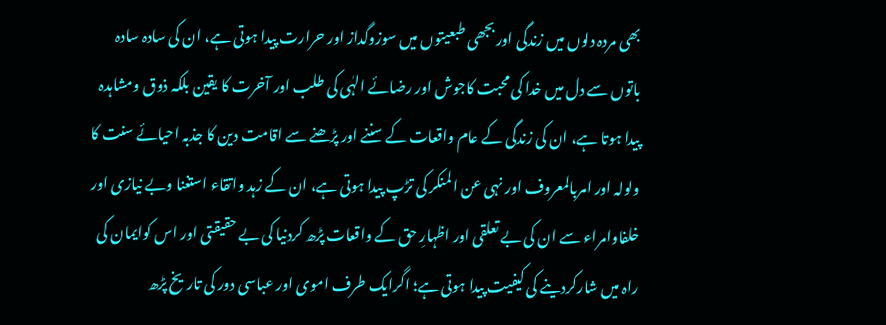بھی مردہ دلوں میں زندگی اور بجھی طبعیتوں میں سوزوگداز اور حرارت پیدا ہوتی ہے، ان کی سادہ سادہ باتوں سے دل میں خدا کی محبت کاجوش اور رضائے الہٰی کی طلب اور آخرت کا یقین بلکہ ذوق ومشاہدہ پیدا ہوتا ہے، ان کی زندگی کے عام واقعات کے سننے اور پڑھنے سے اقامت دین کا جذبہ احیائے سنت کا ولولہ اور امربالمعروف اور نہی عن المنکر کی تڑپ پیدا ہوتی ہے، ان کے زہد واتقاء استغنا وبے نیازی اور خلفاوامراء سے ان کی بے تعلقی اور اظہارِ حق کے واقعات پڑھ کردنیا کی بے حقیقتی اور اس کوایمان کی راہ میں شارکردینے کی کیفیت پیدا ہوتی ہے؛ اگرایک طرف اموی اور عباسی دور کی تاریخ پڑھ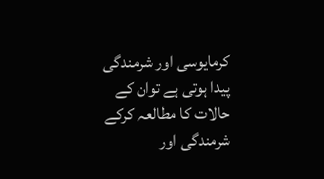کرمایوسی اور شرمندگی پیدا ہوتی ہے توان کے حالات کا مطالعہ کرکے شرمندگی اور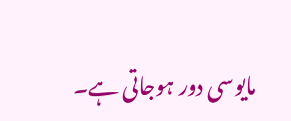مایوسی دور ہوجاتی ہے۔